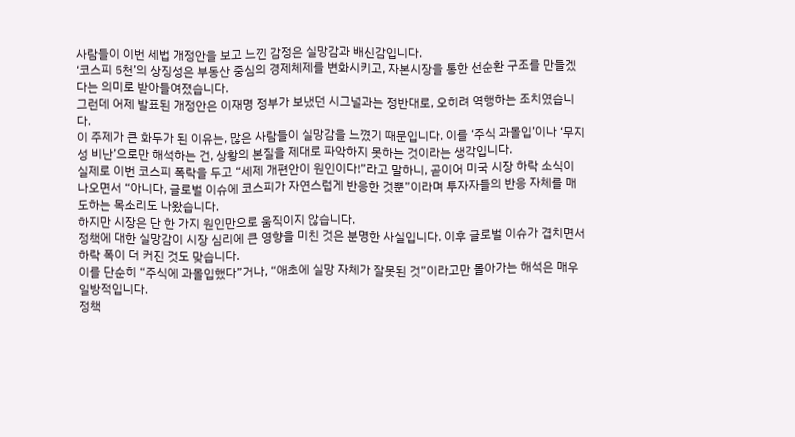사람들이 이번 세법 개정안을 보고 느낀 감정은 실망감과 배신감입니다.
‘코스피 5천’의 상징성은 부동산 중심의 경제체제를 변화시키고, 자본시장을 통한 선순환 구조를 만들겠다는 의미로 받아들여졌습니다.
그런데 어제 발표된 개정안은 이재명 정부가 보냈던 시그널과는 정반대로, 오히려 역행하는 조치였습니다.
이 주제가 큰 화두가 된 이유는, 많은 사람들이 실망감을 느꼈기 때문입니다. 이를 ‘주식 과몰입’이나 ‘무지성 비난’으로만 해석하는 건, 상황의 본질을 제대로 파악하지 못하는 것이라는 생각입니다.
실제로 이번 코스피 폭락을 두고 “세제 개편안이 원인이다!”라고 말하니, 곧이어 미국 시장 하락 소식이 나오면서 “아니다, 글로벌 이슈에 코스피가 자연스럽게 반응한 것뿐”이라며 투자자들의 반응 자체를 매도하는 목소리도 나왔습니다.
하지만 시장은 단 한 가지 원인만으로 움직이지 않습니다.
정책에 대한 실망감이 시장 심리에 큰 영향을 미친 것은 분명한 사실입니다. 이후 글로벌 이슈가 겹치면서 하락 폭이 더 커진 것도 맞습니다.
이를 단순히 “주식에 과몰입했다”거나, “애초에 실망 자체가 잘못된 것”이라고만 몰아가는 해석은 매우 일방적입니다.
정책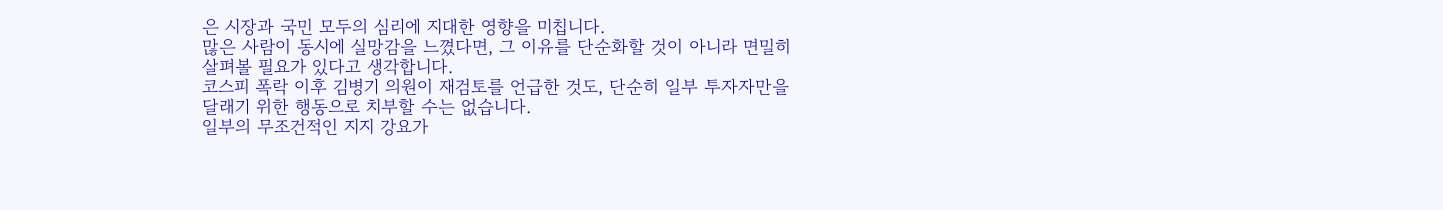은 시장과 국민 모두의 심리에 지대한 영향을 미칩니다.
많은 사람이 동시에 실망감을 느꼈다면, 그 이유를 단순화할 것이 아니라 면밀히 살펴볼 필요가 있다고 생각합니다.
코스피 폭락 이후 김병기 의원이 재검토를 언급한 것도, 단순히 일부 투자자만을 달래기 위한 행동으로 치부할 수는 없습니다.
일부의 무조건적인 지지 강요가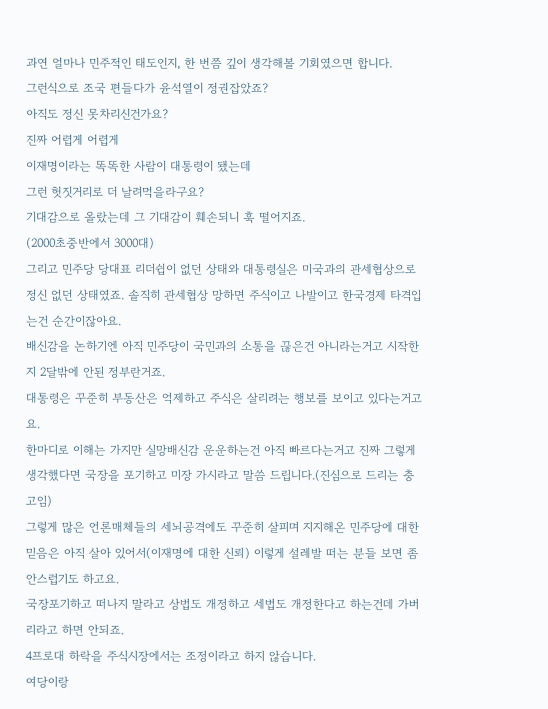과연 얼마나 민주적인 태도인지, 한 번쯤 깊이 생각해볼 기회였으면 합니다.
그런식으로 조국 편들다가 윤석열이 정권잡았죠?
아직도 정신 못차리신건가요?
진짜 어렵게 어렵게
이재명이라는 똑똑한 사람이 대통령이 됐는데
그런 헛짓거리로 더 날려먹을라구요?
기대감으로 올랐는데 그 기대감이 훼손되니 훅 떨어지죠.
(2000초중반에서 3000대)
그리고 민주당 당대표 리더쉽이 없던 상태와 대통령실은 미국과의 관세협상으로 정신 없던 상태였죠. 솔직히 관세협상 망하면 주식이고 나발이고 한국경제 타격입는건 순간이잖아요.
배신감을 논하기엔 아직 민주당이 국민과의 소통을 끊은건 아니라는거고 시작한지 2달밖에 안된 정부란거죠.
대통령은 꾸준히 부동산은 억제하고 주식은 살리려는 행보를 보이고 있다는거고요.
한마디로 이해는 가지만 실망배신감 운운하는건 아직 빠르다는거고 진짜 그렇게 생각했다면 국장을 포기하고 미장 가시라고 말씀 드립니다.(진심으로 드리는 충고임)
그렇게 많은 언론매체들의 세뇌공격에도 꾸준히 살피며 지지해온 민주당에 대한 믿음은 아직 살아 있어서(이재명에 대한 신뢰) 이렇게 설레발 떠는 분들 보면 좀 안스럽기도 하고요.
국장포기하고 떠나지 말라고 상법도 개정하고 세법도 개정한다고 하는건데 가버리라고 하면 안되죠.
4프로대 하락을 주식시장에서는 조정이라고 하지 않습니다.
여당이랑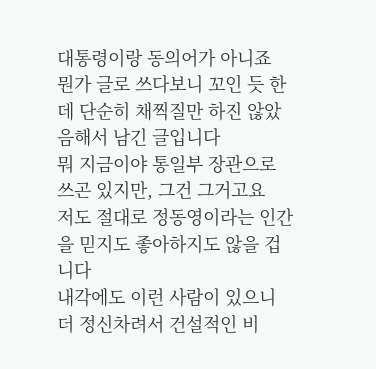대통령이랑 동의어가 아니죠
뭔가 글로 쓰다보니 꼬인 듯 한데 단순히 채찍질만 하진 않았음해서 남긴 글입니다
뭐 지금이야 통일부 장관으로 쓰곤 있지만, 그건 그거고요
저도 절대로 정동영이라는 인간을 믿지도 좋아하지도 않을 겁니다
내각에도 이런 사람이 있으니 더 정신차려서 건설적인 비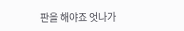판을 해야죠 엇나가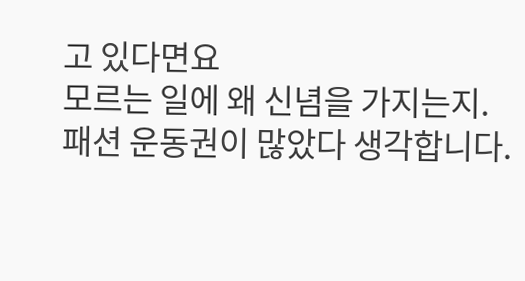고 있다면요
모르는 일에 왜 신념을 가지는지.
패션 운동권이 많았다 생각합니다.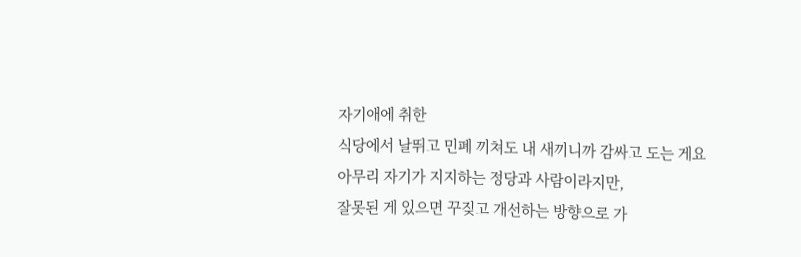자기애에 취한
식당에서 날뛰고 민폐 끼쳐도 내 새끼니까 감싸고 도는 게요
아무리 자기가 지지하는 정당과 사람이라지만,
잘못된 게 있으면 꾸짖고 개선하는 방향으로 가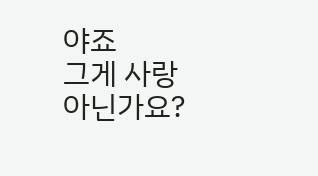야죠
그게 사랑 아닌가요?